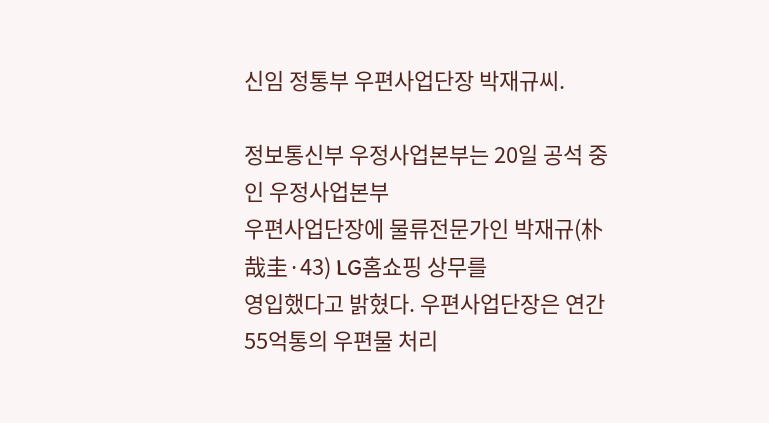신임 정통부 우편사업단장 박재규씨.

정보통신부 우정사업본부는 20일 공석 중인 우정사업본부
우편사업단장에 물류전문가인 박재규(朴哉圭·43) LG홈쇼핑 상무를
영입했다고 밝혔다. 우편사업단장은 연간 55억통의 우편물 처리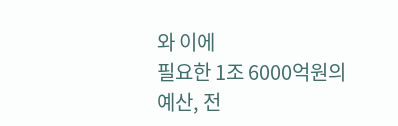와 이에
필요한 1조 6000억원의 예산, 전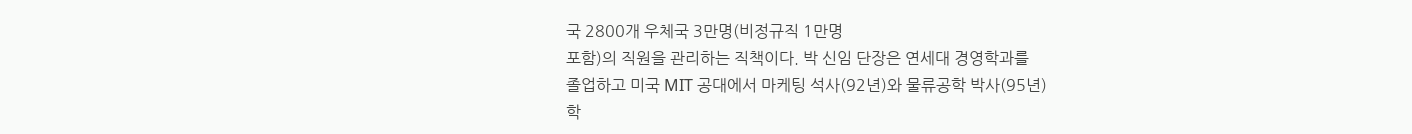국 2800개 우체국 3만명(비정규직 1만명
포함)의 직원을 관리하는 직책이다. 박 신임 단장은 연세대 경영학과를
졸업하고 미국 MIT 공대에서 마케팅 석사(92년)와 물류공학 박사(95년)
학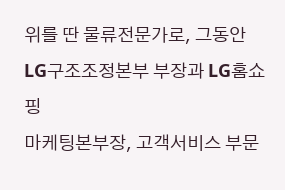위를 딴 물류전문가로, 그동안 LG구조조정본부 부장과 LG홈쇼핑
마케팅본부장, 고객서비스 부문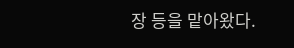장 등을 맡아왔다.